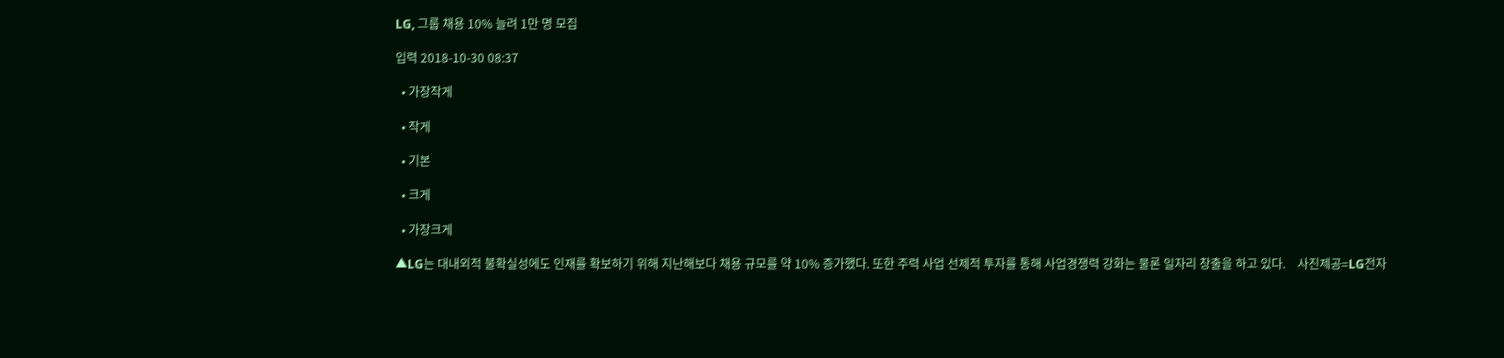LG, 그룹 채용 10% 늘려 1만 명 모집

입력 2018-10-30 08:37

  • 가장작게

  • 작게

  • 기본

  • 크게

  • 가장크게

▲LG는 대내외적 불확실성에도 인재를 확보하기 위해 지난해보다 채용 규모를 약 10% 증가했다. 또한 주력 사업 선제적 투자를 통해 사업경쟁력 강화는 물론 일자리 창출을 하고 있다.    사진제공=LG전자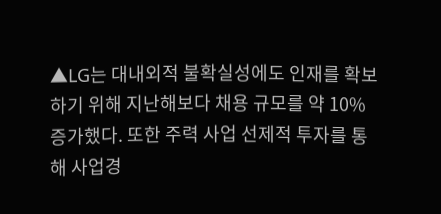▲LG는 대내외적 불확실성에도 인재를 확보하기 위해 지난해보다 채용 규모를 약 10% 증가했다. 또한 주력 사업 선제적 투자를 통해 사업경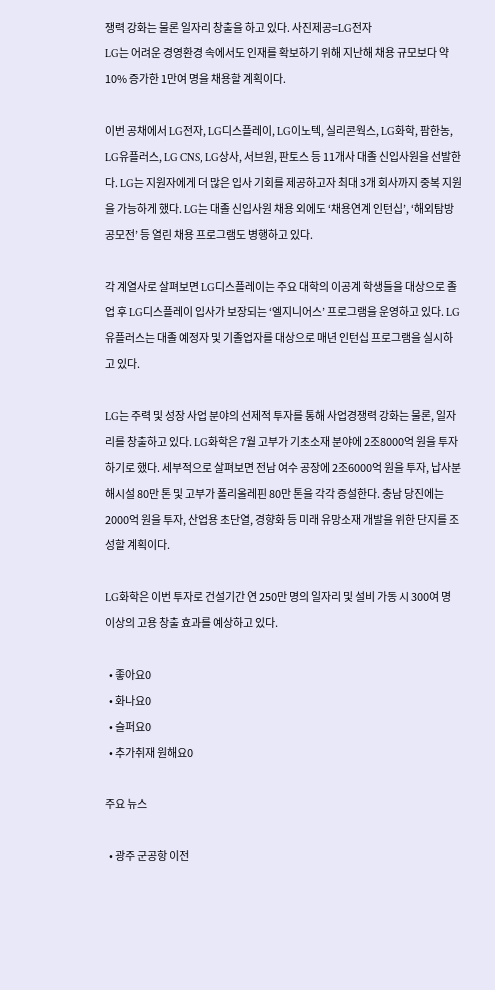쟁력 강화는 물론 일자리 창출을 하고 있다. 사진제공=LG전자
LG는 어려운 경영환경 속에서도 인재를 확보하기 위해 지난해 채용 규모보다 약 10% 증가한 1만여 명을 채용할 계획이다.

이번 공채에서 LG전자, LG디스플레이, LG이노텍, 실리콘웍스, LG화학, 팜한농, LG유플러스, LG CNS, LG상사, 서브원, 판토스 등 11개사 대졸 신입사원을 선발한다. LG는 지원자에게 더 많은 입사 기회를 제공하고자 최대 3개 회사까지 중복 지원을 가능하게 했다. LG는 대졸 신입사원 채용 외에도 ‘채용연계 인턴십’, ‘해외탐방 공모전’ 등 열린 채용 프로그램도 병행하고 있다.

각 계열사로 살펴보면 LG디스플레이는 주요 대학의 이공계 학생들을 대상으로 졸업 후 LG디스플레이 입사가 보장되는 ‘엘지니어스’ 프로그램을 운영하고 있다. LG유플러스는 대졸 예정자 및 기졸업자를 대상으로 매년 인턴십 프로그램을 실시하고 있다.

LG는 주력 및 성장 사업 분야의 선제적 투자를 통해 사업경쟁력 강화는 물론, 일자리를 창출하고 있다. LG화학은 7월 고부가 기초소재 분야에 2조8000억 원을 투자하기로 했다. 세부적으로 살펴보면 전남 여수 공장에 2조6000억 원을 투자, 납사분해시설 80만 톤 및 고부가 폴리올레핀 80만 톤을 각각 증설한다. 충남 당진에는 2000억 원을 투자, 산업용 초단열, 경향화 등 미래 유망소재 개발을 위한 단지를 조성할 계획이다.

LG화학은 이번 투자로 건설기간 연 250만 명의 일자리 및 설비 가동 시 300여 명 이상의 고용 창출 효과를 예상하고 있다.

  • 좋아요0
  • 화나요0
  • 슬퍼요0
  • 추가취재 원해요0

주요 뉴스

  • 광주 군공항 이전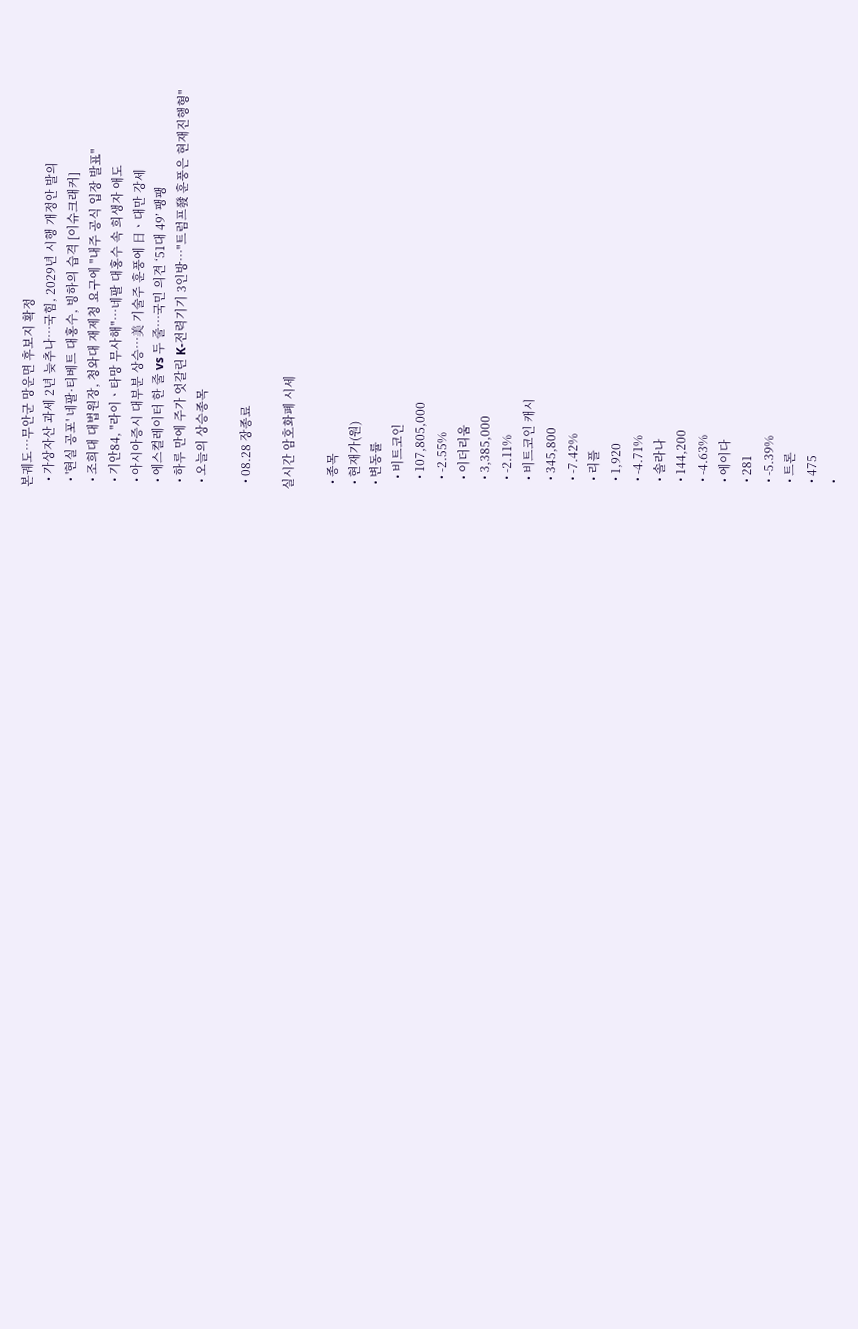본궤도…무안군 망운면 후보지 확정
  • 가상자산 과세 2년 늦추나⋯국힘, 2029년 시행 개정안 발의
  • '현실 공포' 네팔·티베트 대홍수, 빙하의 습격 [이슈크래커]
  • 조희대 대법원장, 청와대 재제청 요구에 "내주 공식 입장 발표"
  • 기안84, "라이ㆍ타망 무사해"⋯네팔 대홍수 속 희생자 애도
  • 아시아증시 대부분 상승⋯美 기술주 훈풍에 日ㆍ대만 강세
  • 에스컬레이터 한 줄 vs 두 줄⋯국민 의견 ‘51대 49’ 팽팽
  • 하루 만에 주가 엇갈린 K-전력기기 3인방…"트럼프發 훈풍은 현재진행형"
  • 오늘의 상승종목

  • 08.28 장종료

실시간 암호화폐 시세

  • 종목
  • 현재가(원)
  • 변동률
    • 비트코인
    • 107,805,000
    • -2.55%
    • 이더리움
    • 3,385,000
    • -2.11%
    • 비트코인 캐시
    • 345,800
    • -7.42%
    • 리플
    • 1,920
    • -4.71%
    • 솔라나
    • 144,200
    • -4.63%
    • 에이다
    • 281
    • -5.39%
    • 트론
    • 475
    •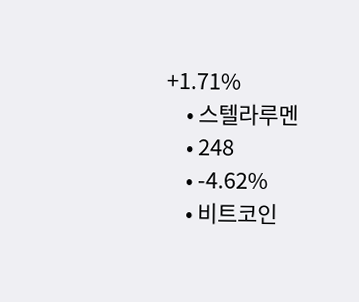+1.71%
    • 스텔라루멘
    • 248
    • -4.62%
    • 비트코인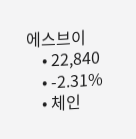에스브이
    • 22,840
    • -2.31%
    • 체인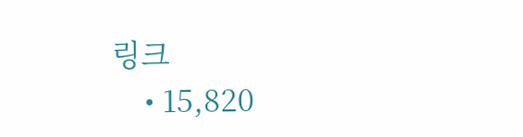링크
    • 15,820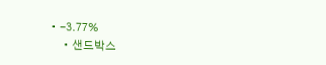• -3.77%
    • 샌드박스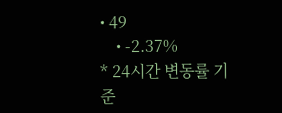• 49
    • -2.37%
* 24시간 변동률 기준